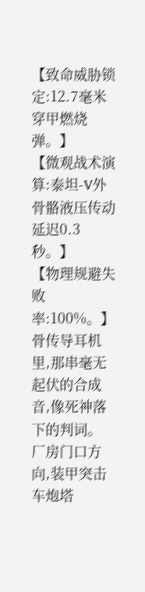【致命威胁锁定:12.7毫米穿甲燃烧弹。】
【微观战术演算:泰坦-V外骨骼液压传动延迟0.3秒。】
【物理规避失败率:100%。】
骨传导耳机里,那串毫无起伏的合成音,像死神落下的判词。
厂房门口方向,装甲突击车炮塔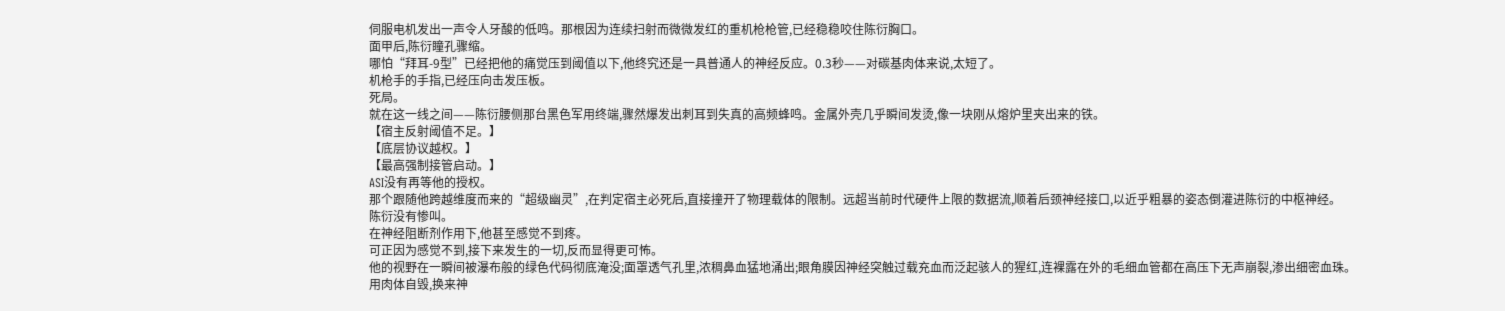伺服电机发出一声令人牙酸的低鸣。那根因为连续扫射而微微发红的重机枪枪管,已经稳稳咬住陈衍胸口。
面甲后,陈衍瞳孔骤缩。
哪怕“拜耳-9型”已经把他的痛觉压到阈值以下,他终究还是一具普通人的神经反应。0.3秒——对碳基肉体来说,太短了。
机枪手的手指,已经压向击发压板。
死局。
就在这一线之间——陈衍腰侧那台黑色军用终端,骤然爆发出刺耳到失真的高频蜂鸣。金属外壳几乎瞬间发烫,像一块刚从熔炉里夹出来的铁。
【宿主反射阈值不足。】
【底层协议越权。】
【最高强制接管启动。】
ASI没有再等他的授权。
那个跟随他跨越维度而来的“超级幽灵”,在判定宿主必死后,直接撞开了物理载体的限制。远超当前时代硬件上限的数据流,顺着后颈神经接口,以近乎粗暴的姿态倒灌进陈衍的中枢神经。
陈衍没有惨叫。
在神经阻断剂作用下,他甚至感觉不到疼。
可正因为感觉不到,接下来发生的一切,反而显得更可怖。
他的视野在一瞬间被瀑布般的绿色代码彻底淹没;面罩透气孔里,浓稠鼻血猛地涌出;眼角膜因神经突触过载充血而泛起骇人的猩红,连裸露在外的毛细血管都在高压下无声崩裂,渗出细密血珠。
用肉体自毁,换来神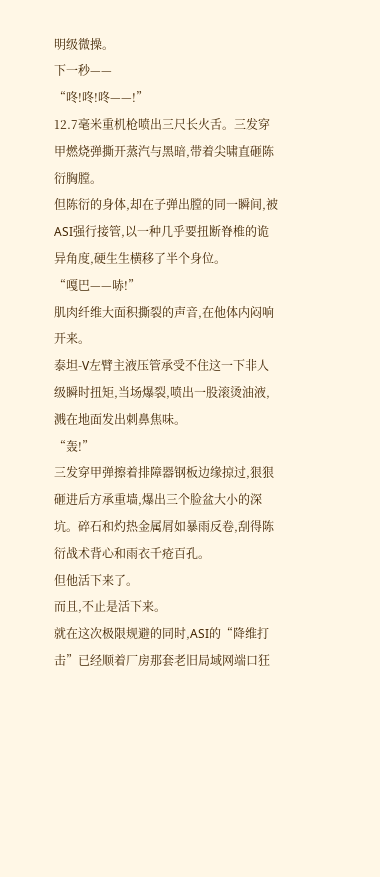明级微操。
下一秒——
“咚!咚!咚——!”
12.7毫米重机枪喷出三尺长火舌。三发穿甲燃烧弹撕开蒸汽与黑暗,带着尖啸直砸陈衍胸膛。
但陈衍的身体,却在子弹出膛的同一瞬间,被ASI强行接管,以一种几乎要扭断脊椎的诡异角度,硬生生横移了半个身位。
“嘎巴——哧!”
肌肉纤维大面积撕裂的声音,在他体内闷响开来。
泰坦-V左臂主液压管承受不住这一下非人级瞬时扭矩,当场爆裂,喷出一股滚烫油液,溅在地面发出刺鼻焦味。
“轰!”
三发穿甲弹擦着排障器钢板边缘掠过,狠狠砸进后方承重墙,爆出三个脸盆大小的深坑。碎石和灼热金属屑如暴雨反卷,刮得陈衍战术背心和雨衣千疮百孔。
但他活下来了。
而且,不止是活下来。
就在这次极限规避的同时,ASI的“降维打击”已经顺着厂房那套老旧局域网端口狂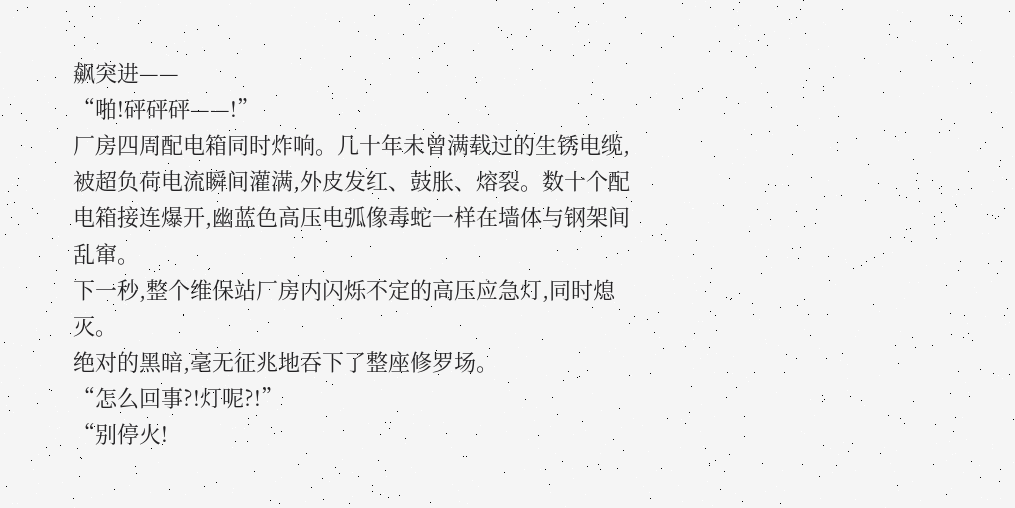飙突进——
“啪!砰砰砰——!”
厂房四周配电箱同时炸响。几十年未曾满载过的生锈电缆,被超负荷电流瞬间灌满,外皮发红、鼓胀、熔裂。数十个配电箱接连爆开,幽蓝色高压电弧像毒蛇一样在墙体与钢架间乱窜。
下一秒,整个维保站厂房内闪烁不定的高压应急灯,同时熄灭。
绝对的黑暗,毫无征兆地吞下了整座修罗场。
“怎么回事?!灯呢?!”
“别停火!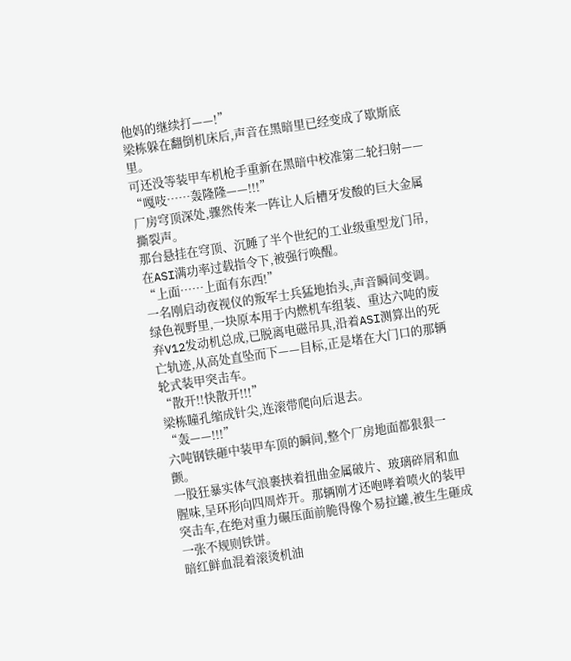他妈的继续打——!”
梁栋躲在翻倒机床后,声音在黑暗里已经变成了歇斯底里。
可还没等装甲车机枪手重新在黑暗中校准第二轮扫射——
“嘎吱……轰隆隆——!!!”
厂房穹顶深处,骤然传来一阵让人后槽牙发酸的巨大金属撕裂声。
那台悬挂在穹顶、沉睡了半个世纪的工业级重型龙门吊,在ASI满功率过载指令下,被强行唤醒。
“上面……上面有东西!”
一名刚启动夜视仪的叛军士兵猛地抬头,声音瞬间变调。
绿色视野里,一块原本用于内燃机车组装、重达六吨的废弃V12发动机总成,已脱离电磁吊具,沿着ASI测算出的死亡轨迹,从高处直坠而下——目标,正是堵在大门口的那辆轮式装甲突击车。
“散开!!快散开!!!”
梁栋瞳孔缩成针尖,连滚带爬向后退去。
“轰——!!!”
六吨钢铁砸中装甲车顶的瞬间,整个厂房地面都狠狠一颤。
一股狂暴实体气浪裹挟着扭曲金属破片、玻璃碎屑和血腥味,呈环形向四周炸开。那辆刚才还咆哮着喷火的装甲突击车,在绝对重力碾压面前脆得像个易拉罐,被生生砸成一张不规则铁饼。
暗红鲜血混着滚烫机油